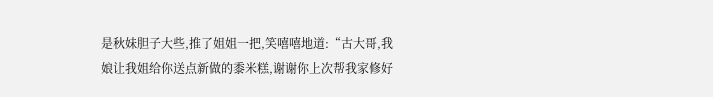是秋妹胆子大些,推了姐姐一把,笑嘻嘻地道:“古大哥,我娘让我姐给你送点新做的黍米糕,谢谢你上次帮我家修好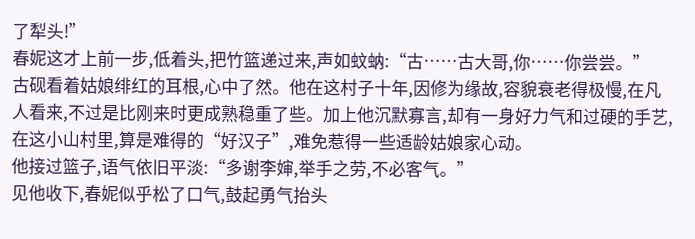了犁头!”
春妮这才上前一步,低着头,把竹篮递过来,声如蚊蚋:“古……古大哥,你……你尝尝。”
古砚看着姑娘绯红的耳根,心中了然。他在这村子十年,因修为缘故,容貌衰老得极慢,在凡人看来,不过是比刚来时更成熟稳重了些。加上他沉默寡言,却有一身好力气和过硬的手艺,在这小山村里,算是难得的“好汉子”,难免惹得一些适龄姑娘家心动。
他接过篮子,语气依旧平淡:“多谢李婶,举手之劳,不必客气。”
见他收下,春妮似乎松了口气,鼓起勇气抬头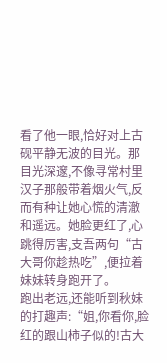看了他一眼,恰好对上古砚平静无波的目光。那目光深邃,不像寻常村里汉子那般带着烟火气,反而有种让她心慌的清澈和遥远。她脸更红了,心跳得厉害,支吾两句“古大哥你趁热吃”,便拉着妹妹转身跑开了。
跑出老远,还能听到秋妹的打趣声:“姐,你看你,脸红的跟山柿子似的!古大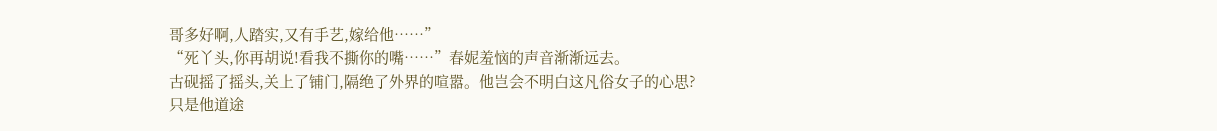哥多好啊,人踏实,又有手艺,嫁给他……”
“死丫头,你再胡说!看我不撕你的嘴……”春妮羞恼的声音渐渐远去。
古砚摇了摇头,关上了铺门,隔绝了外界的喧嚣。他岂会不明白这凡俗女子的心思?只是他道途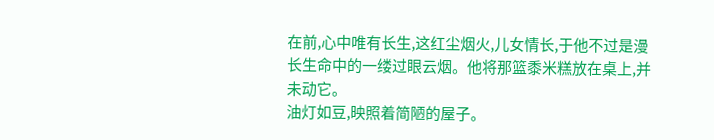在前,心中唯有长生,这红尘烟火,儿女情长,于他不过是漫长生命中的一缕过眼云烟。他将那篮黍米糕放在桌上,并未动它。
油灯如豆,映照着简陋的屋子。